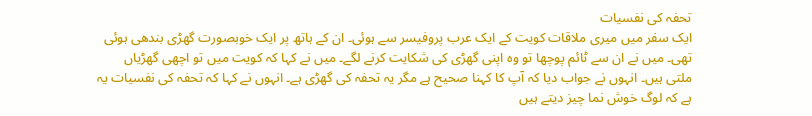تحفہ کی نفسیات
ایک سفر میں میری ملاقات کویت کے ایک عرب پروفیسر سے ہوئی۔ ان کے ہاتھ پر ایک خوبصورت گھڑی بندھی ہوئی تھی۔ میں نے ان سے ٹائم پوچھا تو وہ اپنی گھڑی کی شکایت کرنے لگے۔ میں نے کہا کہ کویت میں تو اچھی گھڑیاں ملتی ہیں۔ انہوں نے جواب دیا کہ آپ کا کہنا صحیح ہے مگر یہ تحفہ کی گھڑی ہے۔ انہوں نے کہا کہ تحفہ کی نفسیات یہ ہے کہ لوگ خوش نما چیز دیتے ہیں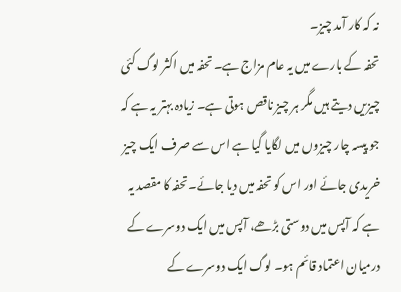نہ کہ کار آمد چیز۔
تحفہ کے بارے میں یہ عام مزاج ہے۔ تحفہ میں اکثر لوگ کئی چیزیں دیتے ہیں مگر ہر چیز ناقص ہوتی ہے۔ زیادہ بہتر یہ ہے کہ جو پیسہ چار چیزوں میں لگایا گیا ہے اس سے صرف ایک چیز خریدی جائے اور اس کو تحفہ میں دیا جائے۔تحفہ کا مقصد یہ ہے کہ آپس میں دوستی بڑھے، آپس میں ایک دوسرے کے درمیان اعتماد قائم ہو۔ لوگ ایک دوسرے کے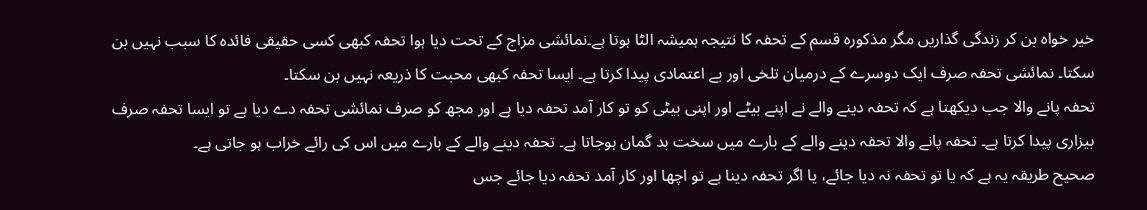خیر خواہ بن کر زندگی گذاریں مگر مذکورہ قسم کے تحفہ کا نتیجہ ہمیشہ الٹا ہوتا ہے۔نمائشی مزاج کے تحت دیا ہوا تحفہ کبھی کسی حقیقی فائدہ کا سبب نہیں بن سکتا۔ نمائشی تحفہ صرف ایک دوسرے کے درمیان تلخی اور بے اعتمادی پیدا کرتا ہے۔ ایسا تحفہ کبھی محبت کا ذریعہ نہیں بن سکتا۔
تحفہ پانے والا جب دیکھتا ہے کہ تحفہ دینے والے نے اپنے بیٹے اور اپنی بیٹی کو تو کار آمد تحفہ دیا ہے اور مجھ کو صرف نمائشی تحفہ دے دیا ہے تو ایسا تحفہ صرف بیزاری پیدا کرتا ہے۔ تحفہ پانے والا تحفہ دینے والے کے بارے میں سخت بد گمان ہوجاتا ہے۔ تحفہ دینے والے کے بارے میں اس کی رائے خراب ہو جاتی ہے۔
صحیح طریقہ یہ ہے کہ یا تو تحفہ نہ دیا جائے، یا اگر تحفہ دینا ہے تو اچھا اور کار آمد تحفہ دیا جائے جس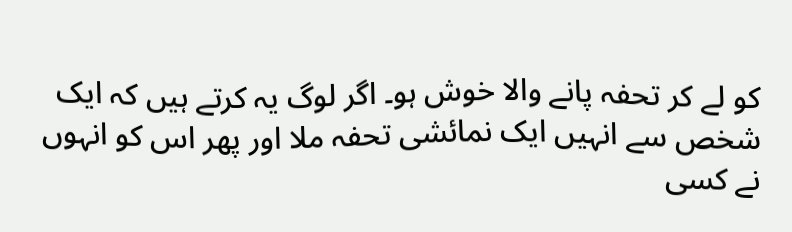کو لے کر تحفہ پانے والا خوش ہو۔ اگر لوگ یہ کرتے ہیں کہ ایک شخص سے انہیں ایک نمائشی تحفہ ملا اور پھر اس کو انہوں نے کسی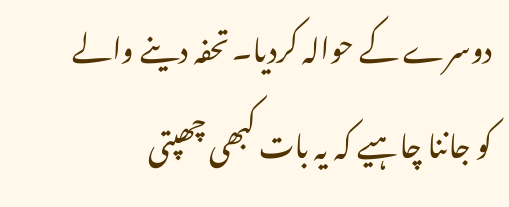دوسرے کے حوالہ کردیا۔ تحفہ دینے والے کو جاننا چاہیے کہ یہ بات کبھی چھپتی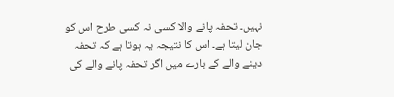نہیں۔ تحفہ پانے والا کسی نہ کسی طرح اس کو جان لیتا ہے۔ اس کا نتیجہ یہ ہوتا ہے کہ تحفہ دینے والے کے بارے میں اگر تحفہ پانے والے کی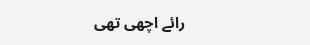رائے اچھی تھی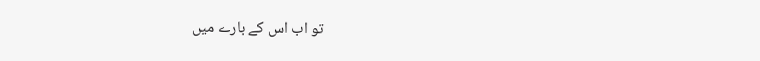تو اب اس کے بارے میں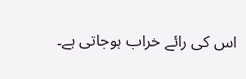اس کی رائے خراب ہوجاتی ہے۔